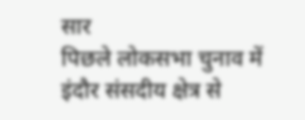सार
पिछले लोकसभा चुनाव में इंदौर संसदीय क्षेत्र से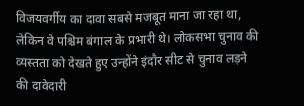विजयवर्गीय का दावा सबसे मजबूत माना जा रहा था, लेकिन वे पश्चिम बंगाल के प्रभारी थे। लोकसभा चुनाव की व्यस्तता को देखते हुए उन्होंने इंदौर सीट से चुनाव लड़ने की दावेदारी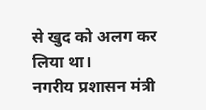से खुद को अलग कर लिया था।
नगरीय प्रशासन मंत्री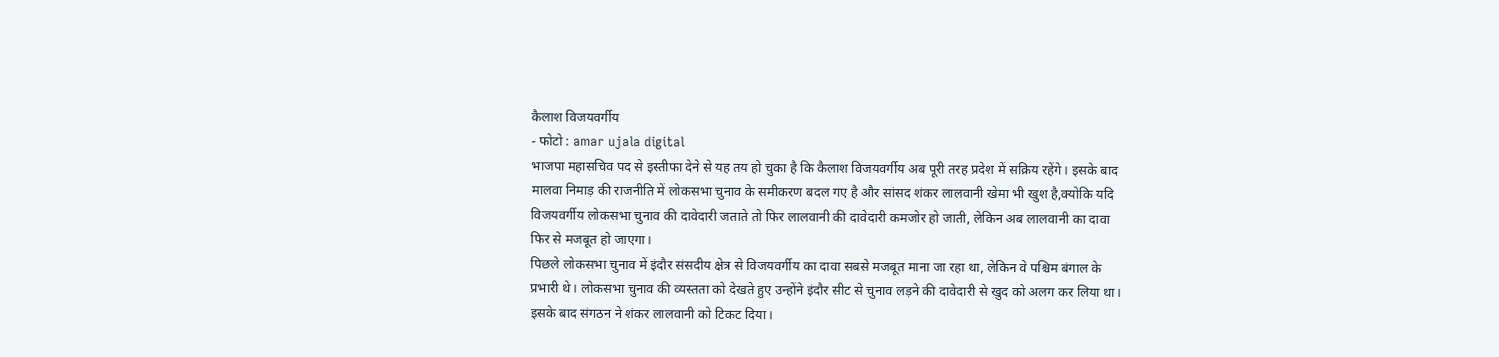कैलाश विजयवर्गीय
- फोटो : amar ujala digital
भाजपा महासचिव पद से इस्तीफा देने से यह तय हो चुका है कि कैलाश विजयवर्गीय अब पूरी तरह प्रदेश में सक्रिय रहेंगे। इसके बाद मालवा निमाड़ की राजनीति में लोकसभा चुनाव के समीकरण बदल गए है और सांसद शंकर लालवानी खेमा भी खुश है,क्योकि यदि विजयवर्गीय लोकसभा चुनाव की दावेदारी जताते तो फिर लालवानी की दावेदारी कमजोर हो जाती, लेकिन अब लालवानी का दावा फिर से मजबूत हो जाएगा।
पिछले लोकसभा चुनाव में इंदौर संसदीय क्षेत्र से विजयवर्गीय का दावा सबसे मजबूत माना जा रहा था, लेकिन वे पश्चिम बंगाल के प्रभारी थे। लोकसभा चुनाव की व्यस्तता को देखते हुए उन्होंने इंदौर सीट से चुनाव लड़ने की दावेदारी से खुद को अलग कर लिया था। इसके बाद संगठन ने शंकर लालवानी को टिकट दिया।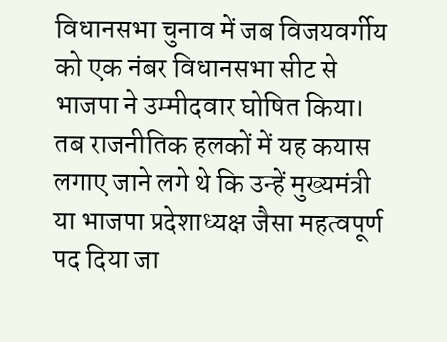विधानसभा चुनाव में जब विजयवर्गीय को एक नंबर विधानसभा सीट से भाजपा ने उम्मीदवार घोषित किया। तब राजनीतिक हलकों में यह कयास लगाए जाने लगे थे कि उन्हें मुख्यमंत्री या भाजपा प्रदेशाध्यक्ष जैसा महत्वपूर्ण पद दिया जा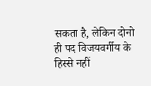सकता है, लेकिन दोनो ही पद विजयवर्गीय के हिस्से नहीं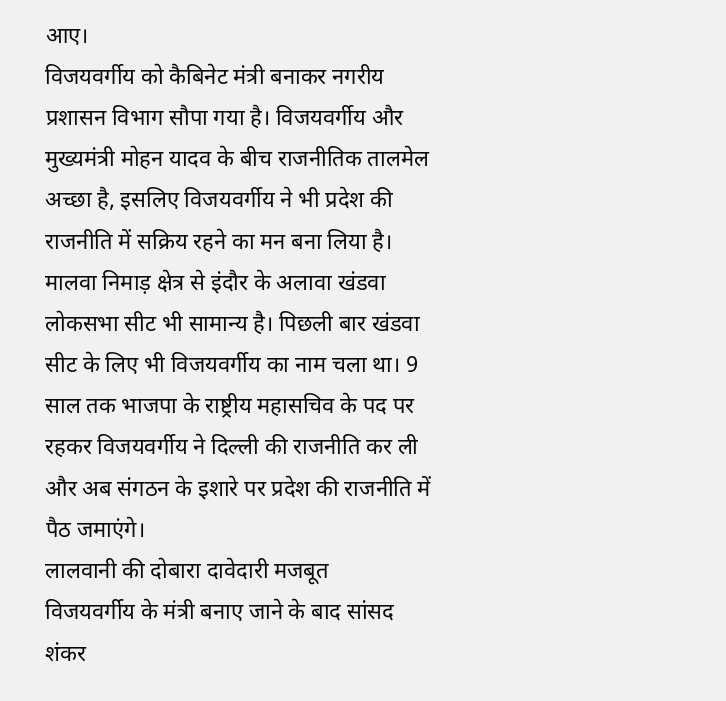आए।
विजयवर्गीय को कैबिनेट मंत्री बनाकर नगरीय प्रशासन विभाग सौपा गया है। विजयवर्गीय और मुख्यमंत्री मोहन यादव के बीच राजनीतिक तालमेल अच्छा है, इसलिए विजयवर्गीय ने भी प्रदेश की राजनीति में सक्रिय रहने का मन बना लिया है।
मालवा निमाड़ क्षेत्र से इंदौर के अलावा खंडवा लोकसभा सीट भी सामान्य है। पिछली बार खंडवा सीट के लिए भी विजयवर्गीय का नाम चला था। 9 साल तक भाजपा के राष्ट्रीय महासचिव के पद पर रहकर विजयवर्गीय ने दिल्ली की राजनीति कर ली और अब संगठन के इशारे पर प्रदेश की राजनीति में पैठ जमाएंगे।
लालवानी की दोबारा दावेदारी मजबूत
विजयवर्गीय के मंत्री बनाए जाने के बाद सांसद शंकर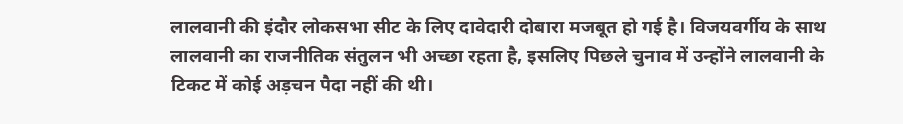लालवानी की इंदौर लोकसभा सीट के लिए दावेदारी दोबारा मजबूत हो गई है। विजयवर्गीय के साथ लालवानी का राजनीतिक संतुलन भी अच्छा रहता है, इसलिए पिछले चुनाव में उन्होंने लालवानी के टिकट में कोई अड़चन पैदा नहीं की थी।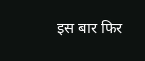इस बार फिर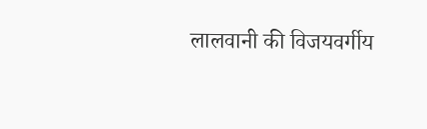लालवानी की विजयवर्गीय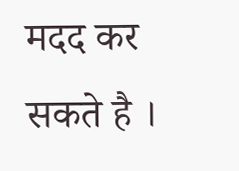मदद कर सकते है ।